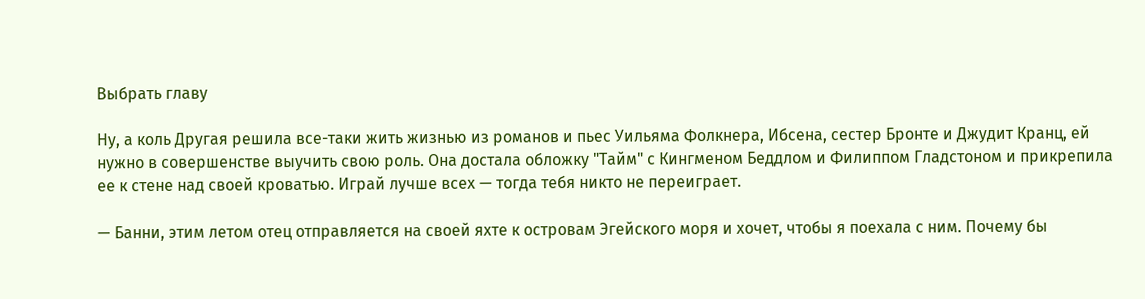Выбрать главу

Ну, а коль Другая решила все-таки жить жизнью из романов и пьес Уильяма Фолкнера, Ибсена, сестер Бронте и Джудит Кранц, ей нужно в совершенстве выучить свою роль. Она достала обложку "Тайм" с Кингменом Беддлом и Филиппом Гладстоном и прикрепила ее к стене над своей кроватью. Играй лучше всех — тогда тебя никто не переиграет.

— Банни, этим летом отец отправляется на своей яхте к островам Эгейского моря и хочет, чтобы я поехала с ним. Почему бы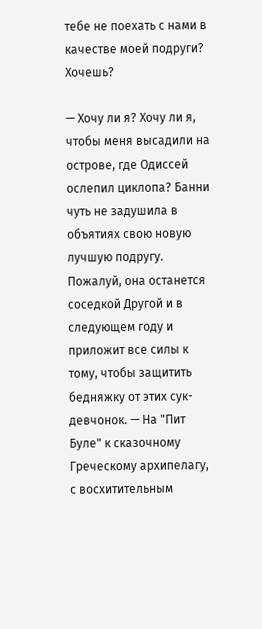тебе не поехать с нами в качестве моей подруги? Хочешь?

— Хочу ли я? Хочу ли я, чтобы меня высадили на острове, где Одиссей ослепил циклопа? Банни чуть не задушила в объятиях свою новую лучшую подругу. Пожалуй, она останется соседкой Другой и в следующем году и приложит все силы к тому, чтобы защитить бедняжку от этих сук-девчонок. — На "Пит Буле" к сказочному Греческому архипелагу, с восхитительным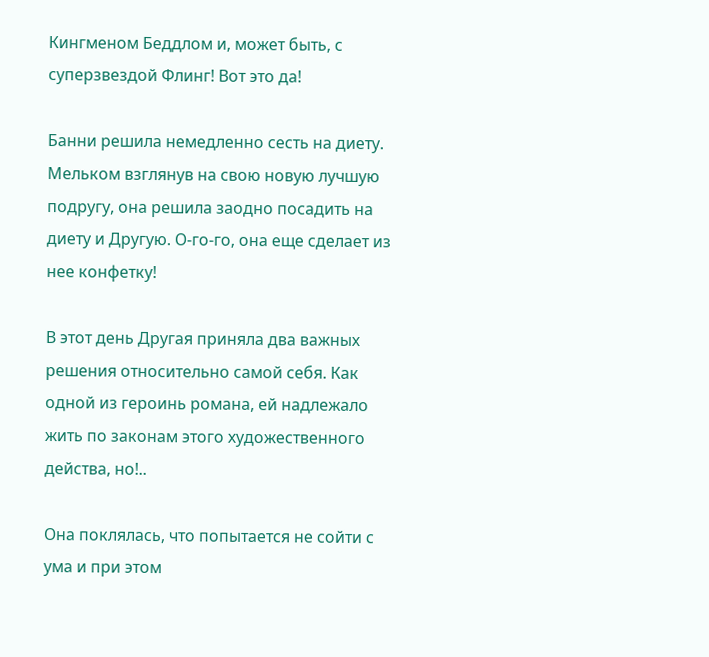Кингменом Беддлом и, может быть, с суперзвездой Флинг! Вот это да!

Банни решила немедленно сесть на диету. Мельком взглянув на свою новую лучшую подругу, она решила заодно посадить на диету и Другую. О-го-го, она еще сделает из нее конфетку!

В этот день Другая приняла два важных решения относительно самой себя. Как одной из героинь романа, ей надлежало жить по законам этого художественного действа, но!..

Она поклялась, что попытается не сойти с ума и при этом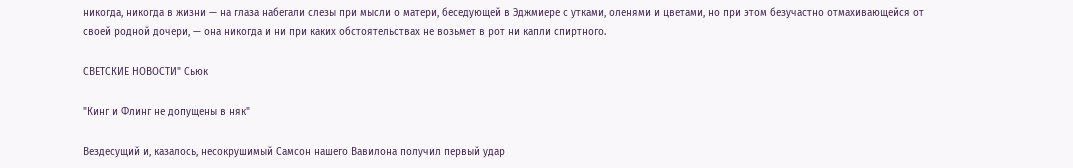никогда, никогда в жизни — на глаза набегали слезы при мысли о матери, беседующей в Эджмиере с утками, оленями и цветами, но при этом безучастно отмахивающейся от своей родной дочери, — она никогда и ни при каких обстоятельствах не возьмет в рот ни капли спиртного.

СВЕТСКИЕ НОВОСТИ" Сьюк

"Кинг и Флинг не допущены в няк"

Вездесущий и, казалось, несокрушимый Самсон нашего Вавилона получил первый удар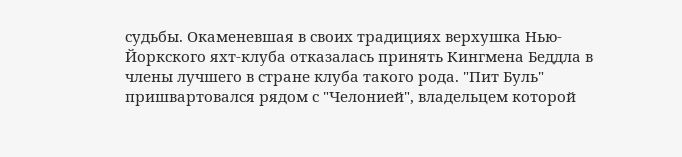судьбы. Окаменевшая в своих традициях верхушка Нью-Йоркского яхт-клуба отказалась принять Кингмена Беддла в члены лучшего в стране клуба такого рода. "Пит Буль" пришвартовался рядом с "Челонией", владельцем которой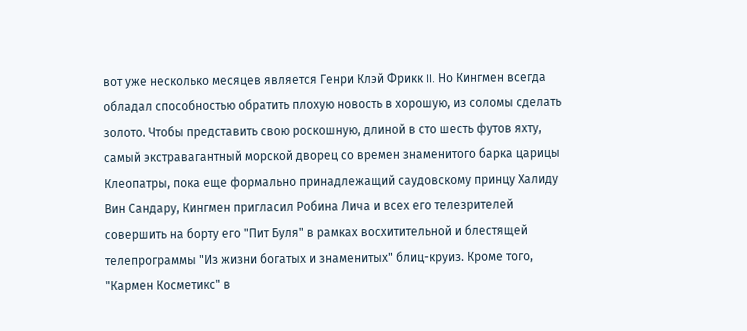вот уже несколько месяцев является Генри Клэй Фрикк II. Но Кингмен всегда обладал способностью обратить плохую новость в хорошую, из соломы сделать золото. Чтобы представить свою роскошную, длиной в сто шесть футов яхту, самый экстравагантный морской дворец со времен знаменитого барка царицы Клеопатры, пока еще формально принадлежащий саудовскому принцу Халиду Вин Сандару, Кингмен пригласил Робина Лича и всех его телезрителей совершить на борту его "Пит Буля" в рамках восхитительной и блестящей телепрограммы "Из жизни богатых и знаменитых" блиц-круиз. Кроме того, "Кармен Косметикс" в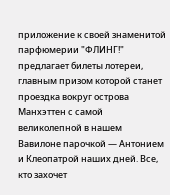приложение к своей знаменитой парфюмерии "ФЛИНГ!" предлагает билеты лотереи, главным призом которой станет проездка вокруг острова Манхэттен с самой великолепной в нашем Вавилоне парочкой — Антонием и Клеопатрой наших дней. Все, кто захочет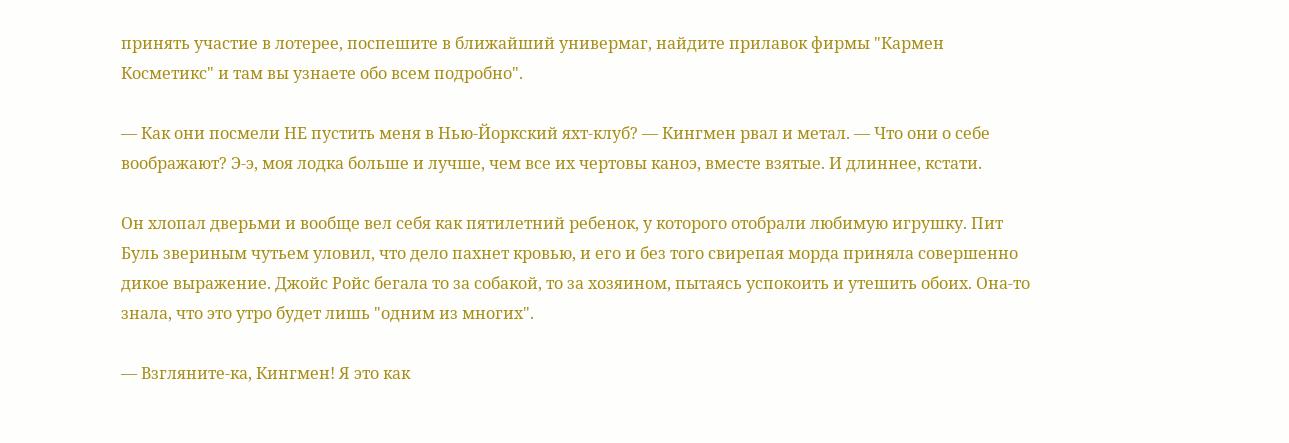принять участие в лотерее, поспешите в ближайший универмаг, найдите прилавок фирмы "Кармен Косметикс" и там вы узнаете обо всем подробно".

— Как они посмели НЕ пустить меня в Нью-Йоркский яхт-клуб? — Кингмен рвал и метал. — Что они о себе воображают? Э-э, моя лодка больше и лучше, чем все их чертовы каноэ, вместе взятые. И длиннее, кстати.

Он хлопал дверьми и вообще вел себя как пятилетний ребенок, у которого отобрали любимую игрушку. Пит Буль звериным чутьем уловил, что дело пахнет кровью, и его и без того свирепая морда приняла совершенно дикое выражение. Джойс Ройс бегала то за собакой, то за хозяином, пытаясь успокоить и утешить обоих. Она-то знала, что это утро будет лишь "одним из многих".

— Взгляните-ка, Кингмен! Я это как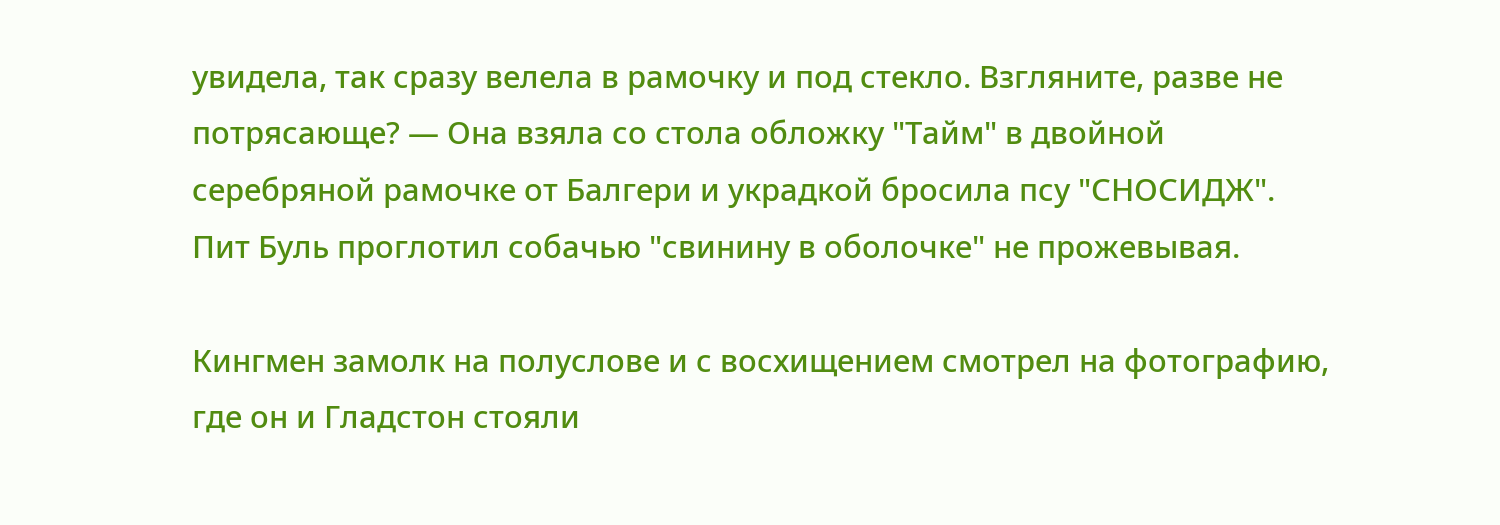увидела, так сразу велела в рамочку и под стекло. Взгляните, разве не потрясающе? — Она взяла со стола обложку "Тайм" в двойной серебряной рамочке от Балгери и украдкой бросила псу "СНОСИДЖ". Пит Буль проглотил собачью "свинину в оболочке" не прожевывая.

Кингмен замолк на полуслове и с восхищением смотрел на фотографию, где он и Гладстон стояли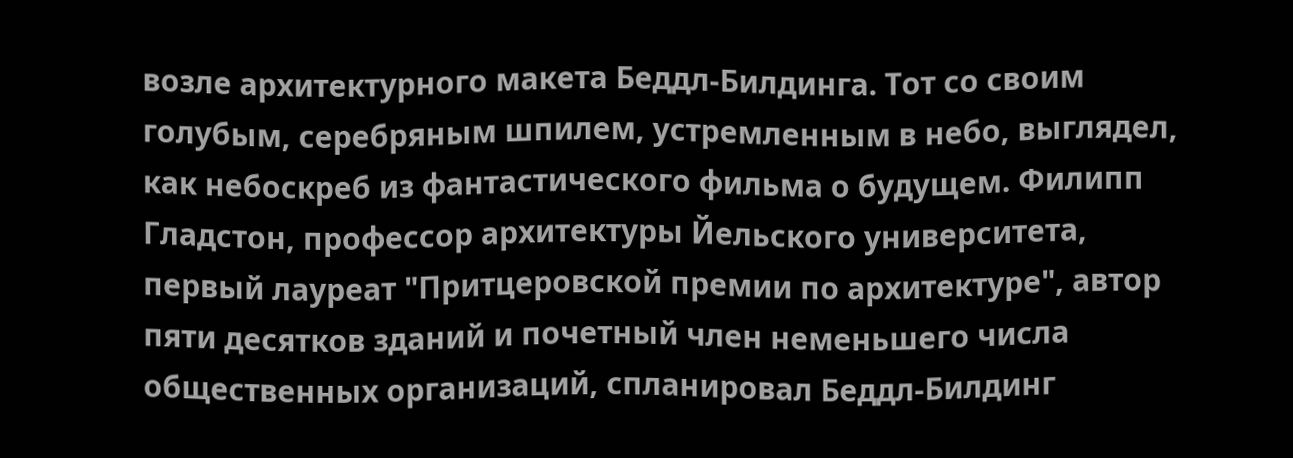возле архитектурного макета Беддл-Билдинга. Тот со своим голубым, серебряным шпилем, устремленным в небо, выглядел, как небоскреб из фантастического фильма о будущем. Филипп Гладстон, профессор архитектуры Йельского университета, первый лауреат "Притцеровской премии по архитектуре", автор пяти десятков зданий и почетный член неменьшего числа общественных организаций, спланировал Беддл-Билдинг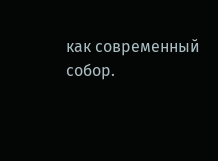как современный собор.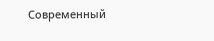Современный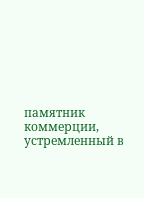памятник коммерции, устремленный в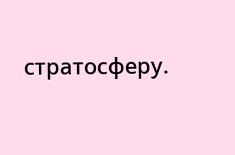стратосферу.